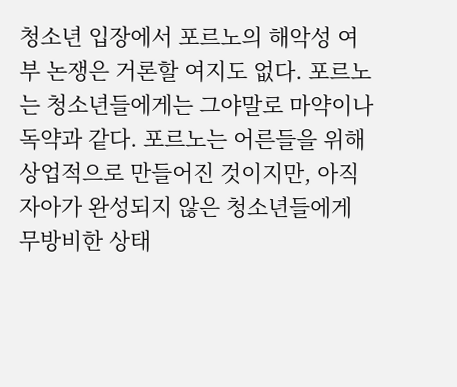청소년 입장에서 포르노의 해악성 여부 논쟁은 거론할 여지도 없다. 포르노는 청소년들에게는 그야말로 마약이나 독약과 같다. 포르노는 어른들을 위해 상업적으로 만들어진 것이지만, 아직 자아가 완성되지 않은 청소년들에게 무방비한 상태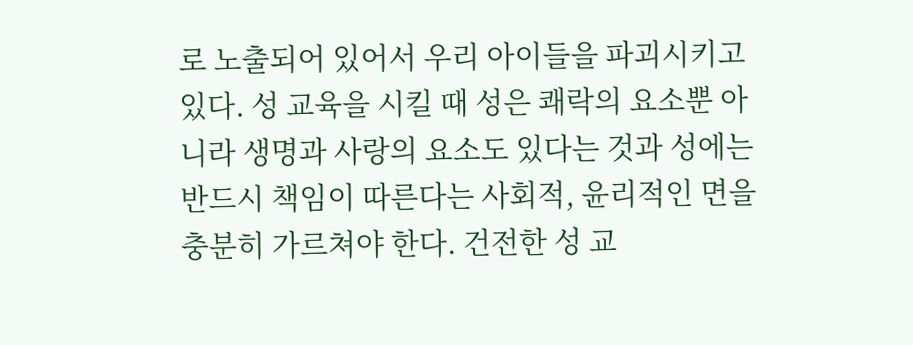로 노출되어 있어서 우리 아이들을 파괴시키고 있다. 성 교육을 시킬 때 성은 쾌락의 요소뿐 아니라 생명과 사랑의 요소도 있다는 것과 성에는 반드시 책임이 따른다는 사회적, 윤리적인 면을 충분히 가르쳐야 한다. 건전한 성 교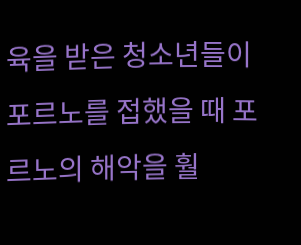육을 받은 청소년들이 포르노를 접했을 때 포르노의 해악을 훨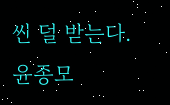씬 덜 받는다. 윤종모